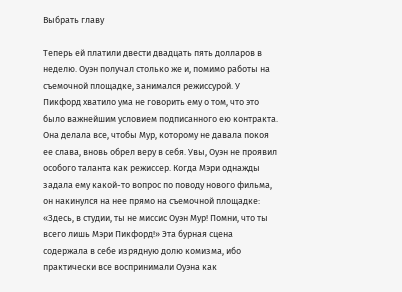Выбрать главу

Теперь ей платили двести двадцать пять долларов в неделю. Оуэн получал столько же и, помимо работы на съемочной площадке, занимался режиссурой. У Пикфорд хватило ума не говорить ему о том, что это было важнейшим условием подписанного ею контракта. Она делала все, чтобы Мур, которому не давала покоя ее слава, вновь обрел веру в себя. Увы, Оуэн не проявил особого таланта как режиссер. Когда Мэри однажды задала ему какой-то вопрос по поводу нового фильма, он накинулся на нее прямо на съемочной площадке: «Здесь, в студии, ты не миссис Оуэн Мур! Помни, что ты всего лишь Мэри Пикфорд!» Эта бурная сцена содержала в себе изрядную долю комизма, ибо практически все воспринимали Оуэна как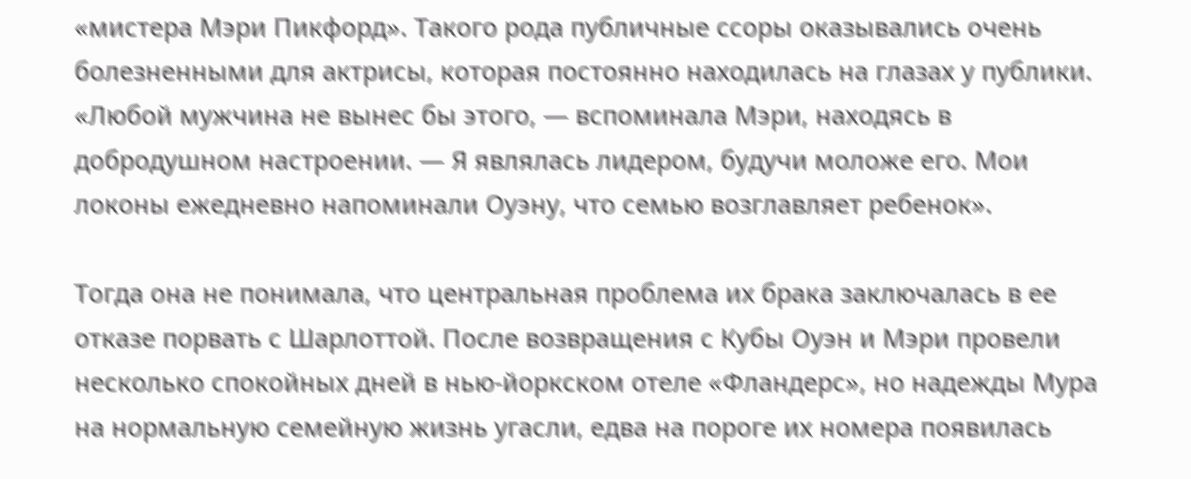«мистера Мэри Пикфорд». Такого рода публичные ссоры оказывались очень болезненными для актрисы, которая постоянно находилась на глазах у публики. «Любой мужчина не вынес бы этого, — вспоминала Мэри, находясь в добродушном настроении. — Я являлась лидером, будучи моложе его. Мои локоны ежедневно напоминали Оуэну, что семью возглавляет ребенок».

Тогда она не понимала, что центральная проблема их брака заключалась в ее отказе порвать с Шарлоттой. После возвращения с Кубы Оуэн и Мэри провели несколько спокойных дней в нью-йоркском отеле «Фландерс», но надежды Мура на нормальную семейную жизнь угасли, едва на пороге их номера появилась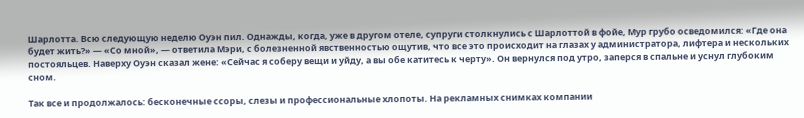Шарлотта. Всю следующую неделю Оуэн пил. Однажды, когда, уже в другом отеле, супруги столкнулись с Шарлоттой в фойе, Мур грубо осведомился: «Где она будет жить?» — «Со мной», — ответила Мэри, с болезненной явственностью ощутив, что все это происходит на глазах у администратора, лифтера и нескольких постояльцев. Наверху Оуэн сказал жене: «Сейчас я соберу вещи и уйду, а вы обе катитесь к черту». Он вернулся под утро, заперся в спальне и уснул глубоким сном.

Так все и продолжалось: бесконечные ссоры, слезы и профессиональные хлопоты. На рекламных снимках компании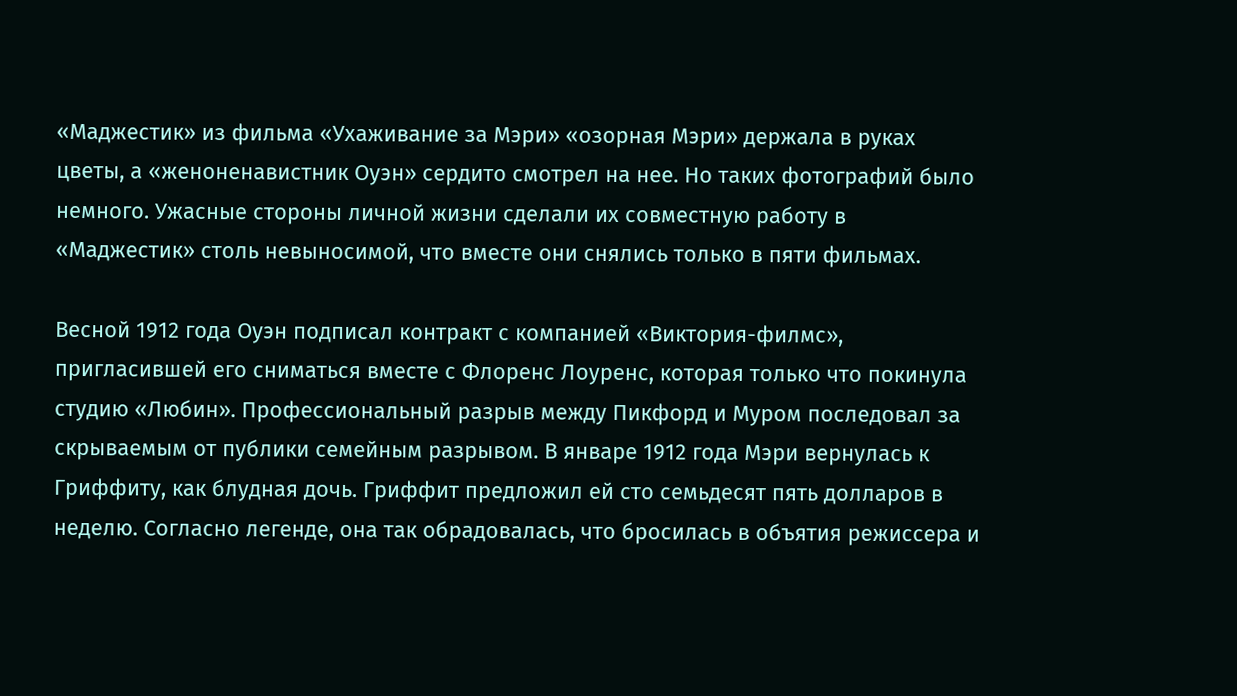«Маджестик» из фильма «Ухаживание за Мэри» «озорная Мэри» держала в руках цветы, а «женоненавистник Оуэн» сердито смотрел на нее. Но таких фотографий было немного. Ужасные стороны личной жизни сделали их совместную работу в «Маджестик» столь невыносимой, что вместе они снялись только в пяти фильмах.

Весной 1912 года Оуэн подписал контракт с компанией «Виктория-филмс», пригласившей его сниматься вместе с Флоренс Лоуренс, которая только что покинула студию «Любин». Профессиональный разрыв между Пикфорд и Муром последовал за скрываемым от публики семейным разрывом. В январе 1912 года Мэри вернулась к Гриффиту, как блудная дочь. Гриффит предложил ей сто семьдесят пять долларов в неделю. Согласно легенде, она так обрадовалась, что бросилась в объятия режиссера и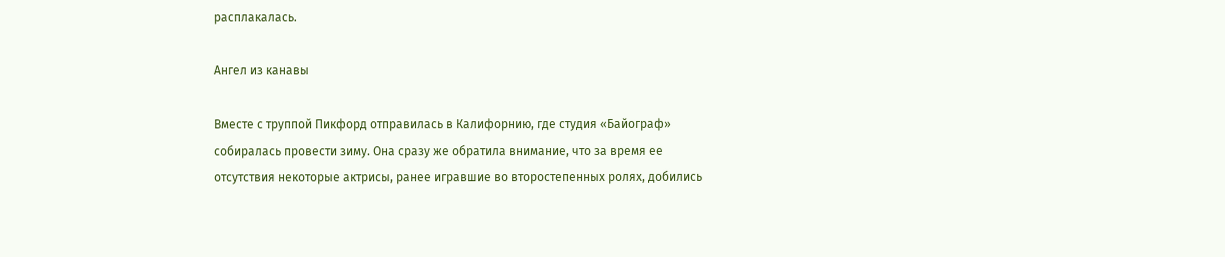расплакалась.

Ангел из канавы

Вместе с труппой Пикфорд отправилась в Калифорнию, где студия «Байограф» собиралась провести зиму. Она сразу же обратила внимание, что за время ее отсутствия некоторые актрисы, ранее игравшие во второстепенных ролях, добились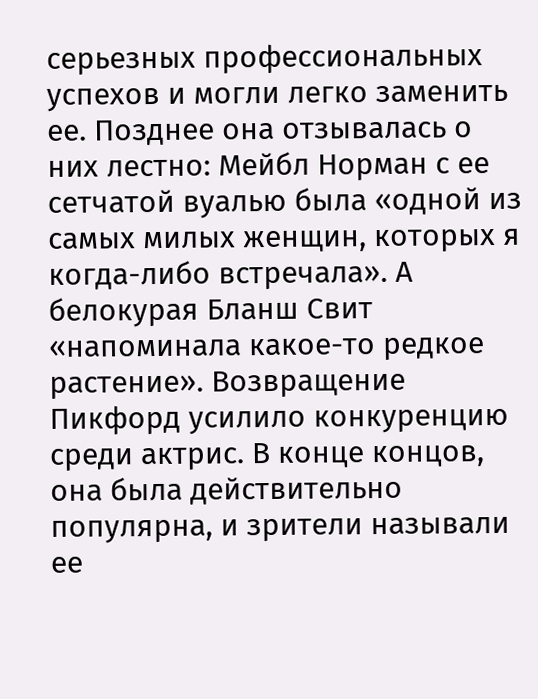серьезных профессиональных успехов и могли легко заменить ее. Позднее она отзывалась о них лестно: Мейбл Норман с ее сетчатой вуалью была «одной из самых милых женщин, которых я когда-либо встречала». А белокурая Бланш Свит «напоминала какое-то редкое растение». Возвращение Пикфорд усилило конкуренцию среди актрис. В конце концов, она была действительно популярна, и зрители называли ее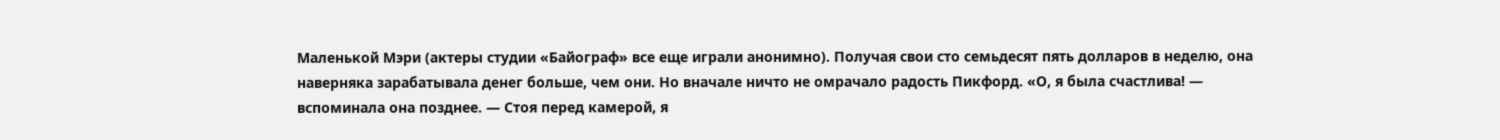Маленькой Мэри (актеры студии «Байограф» все еще играли анонимно). Получая свои сто семьдесят пять долларов в неделю, она наверняка зарабатывала денег больше, чем они. Но вначале ничто не омрачало радость Пикфорд. «О, я была счастлива! — вспоминала она позднее. — Стоя перед камерой, я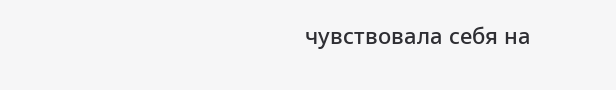чувствовала себя на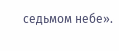седьмом небе».